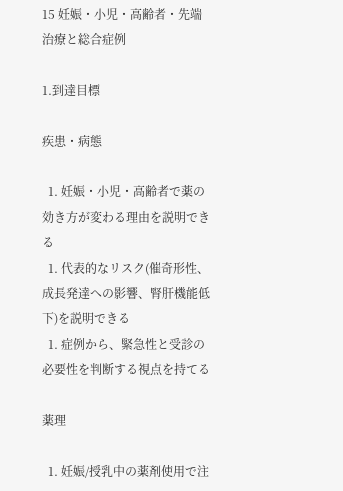15 妊娠・小児・高齢者・先端治療と総合症例

1.到達目標

疾患・病態

  1. 妊娠・小児・高齢者で薬の効き方が変わる理由を説明できる
  1. 代表的なリスク(催奇形性、成長発達への影響、腎肝機能低下)を説明できる
  1. 症例から、緊急性と受診の必要性を判断する視点を持てる

薬理

  1. 妊娠/授乳中の薬剤使用で注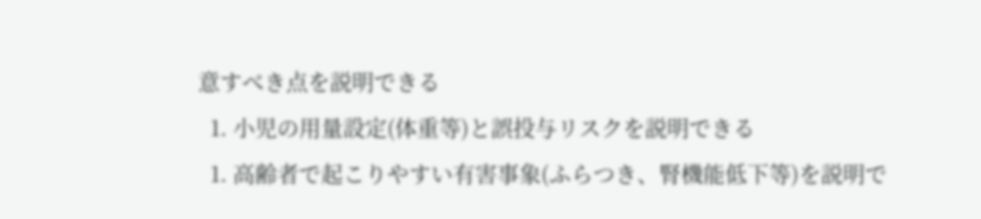意すべき点を説明できる
  1. 小児の用量設定(体重等)と誤投与リスクを説明できる
  1. 高齢者で起こりやすい有害事象(ふらつき、腎機能低下等)を説明で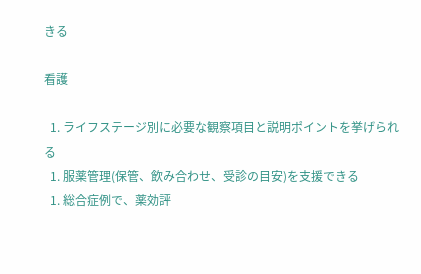きる

看護

  1. ライフステージ別に必要な観察項目と説明ポイントを挙げられる
  1. 服薬管理(保管、飲み合わせ、受診の目安)を支援できる
  1. 総合症例で、薬効評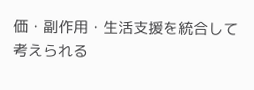価・副作用・生活支援を統合して考えられる